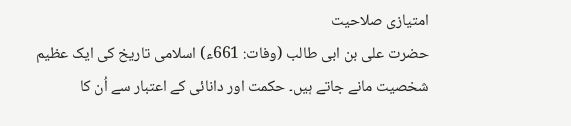امتیازی صلاحیت
حضرت علی بن ابی طالب (وفات: 661ء) اسلامی تاریخ کی ایک عظیم شخصیت مانے جاتے ہیں۔ حکمت اور دانائی کے اعتبار سے اُن کا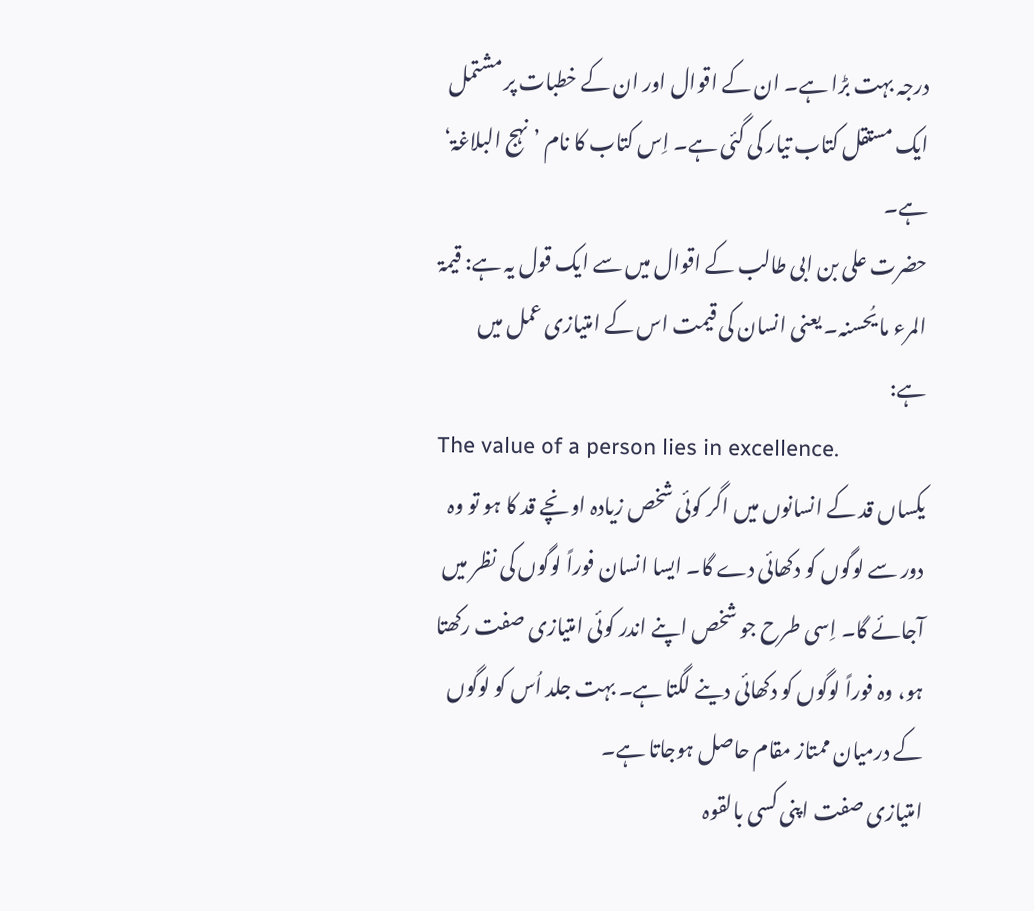درجہ بہت بڑا ہے۔ ان کے اقوال اور ان کے خطبات پر مشتمل ایک مستقل کتاب تیار کی گئی ہے۔ اِس کتاب کا نام ’نہج البلاغۃ‘ ہے۔
حضرت علی بن ابی طالب کے اقوال میں سے ایک قول یہ ہے: قیمۃ المرء ما یُحسنہ۔ یعنی انسان کی قیمت اس کے امتیازی عمل میں ہے:
The value of a person lies in excellence.
یکساں قد کے انسانوں میں اگر کوئی شخص زیادہ اونچے قد کا ہو تو وہ دور سے لوگوں کو دکھائی دے گا۔ ایسا انسان فوراً لوگوں کی نظر میں آجائے گا۔ اِسی طرح جو شخص اپنے اندر کوئی امتیازی صفت رکھتا ہو، وہ فوراً لوگوں کو دکھائی دینے لگتا ہے۔ بہت جلد اُس کو لوگوں کے درمیان ممتاز مقام حاصل ہوجاتا ہے۔
امتیازی صفت اپنی کسی بالقوہ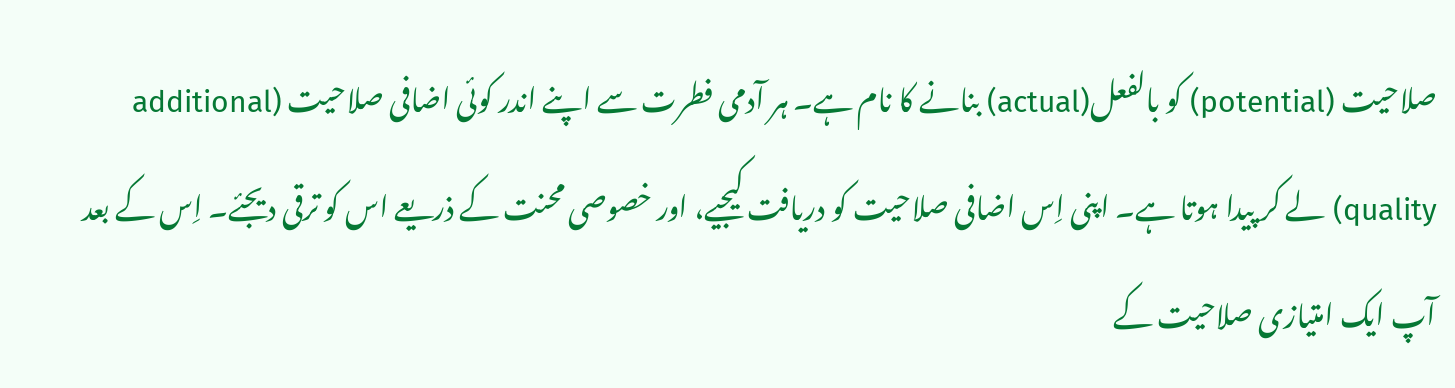صلاحیت (potential) کو بالفعل(actual) بنانے کا نام ہے۔ ہر آدمی فطرت سے اپنے اندر کوئی اضافی صلاحیت (additional quality) لے کر پیدا ہوتا ہے۔ اپنی اِس اضافی صلاحیت کو دریافت کیجیے، اور خصوصی محنت کے ذریعے اس کو ترقی دیجئے۔ اِس کے بعد آپ ایک امتیازی صلاحیت کے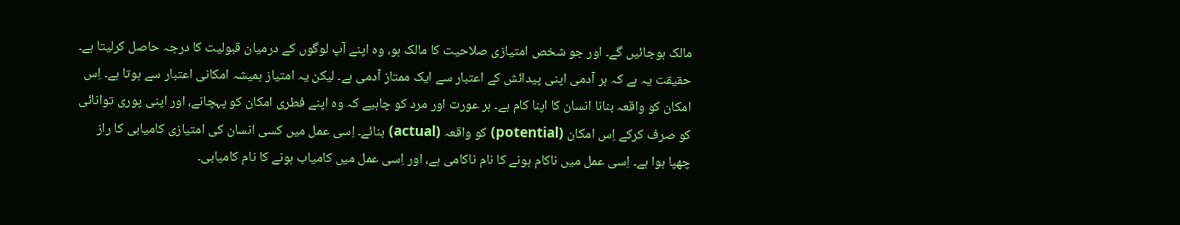مالک ہوجائیں گے۔ اور جو شخص امتیازی صلاحیت کا مالک ہو، وہ اپنے آپ لوگوں کے درمیان قبولیت کا درجہ حاصل کرلیتا ہے۔
حقیقت یہ ہے کہ ہر آدمی اپنی پیدائش کے اعتبار سے ایک ممتاز آدمی ہے۔ لیکن یہ امتیاز ہمیشہ امکانی اعتبار سے ہوتا ہے۔ اِس امکان کو واقعہ بنانا انسان کا اپنا کام ہے۔ ہر عورت اور مرد کو چاہیے کہ وہ اپنے فطری امکان کو پہچانے، اور اپنی پوری توانائی کو صرف کرکے اِس امکان (potential) کو واقعہ (actual) بنائے۔ اِسی عمل میں کسی انسان کی امتیازی کامیابی کا راز چھپا ہوا ہے۔ اِسی عمل میں ناکام ہونے کا نام ناکامی ہے، اور اِسی عمل میں کامیاب ہونے کا نام کامیابی۔